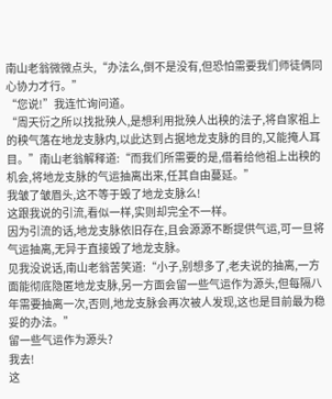南山老翁微微点头,“办法么,倒不是没有,但恐怕需要我们师徒俩同心协力才行。”
“您说!”我连忙询问道。
“周天衍之所以找批殃人,是想利用批殃人出秧的法子,将自家祖上的秧气落在地龙支脉内,以此达到占据地龙支脉的目的,又能掩人耳目。”南山老翁解释道:“而我们所需要的是,借着给他祖上出秧的机会,将地龙支脉的气运抽离出来,任其自由蔓延。”
我皱了皱眉头,这不等于毁了地龙支脉么!
这跟我说的引流,看似一样,实则却完全不一样。
因为引流的话,地龙支脉依旧存在,且会源源不断提供气运,可一旦将气运抽离,无异于直接毁了地龙支脉。
见我没说话,南山老翁苦笑道:“小子,别想多了,老夫说的抽离,一方面能彻底隐匿地龙支脉,另一方面会留一些气运作为源头,但每隔八年需要抽离一次,否则,地龙支脉会再次被人发现,这也是目前最为稳妥的办法。”
留一些气运作为源头?
我去!
这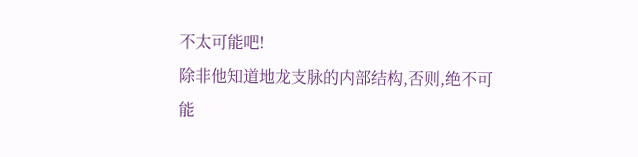不太可能吧!
除非他知道地龙支脉的内部结构,否则,绝不可能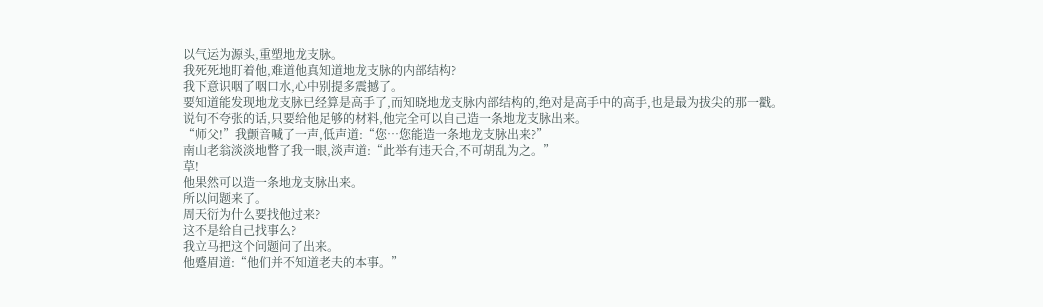以气运为源头,重塑地龙支脉。
我死死地盯着他,难道他真知道地龙支脉的内部结构?
我下意识咽了咽口水,心中别提多震撼了。
要知道能发现地龙支脉已经算是高手了,而知晓地龙支脉内部结构的,绝对是高手中的高手,也是最为拔尖的那一戳。
说句不夸张的话,只要给他足够的材料,他完全可以自己造一条地龙支脉出来。
“师父!”我颤音喊了一声,低声道:“您…您能造一条地龙支脉出来?”
南山老翁淡淡地瞥了我一眼,淡声道:“此举有违天合,不可胡乱为之。”
草!
他果然可以造一条地龙支脉出来。
所以问题来了。
周天衍为什么要找他过来?
这不是给自己找事么?
我立马把这个问题问了出来。
他蹙眉道:“他们并不知道老夫的本事。”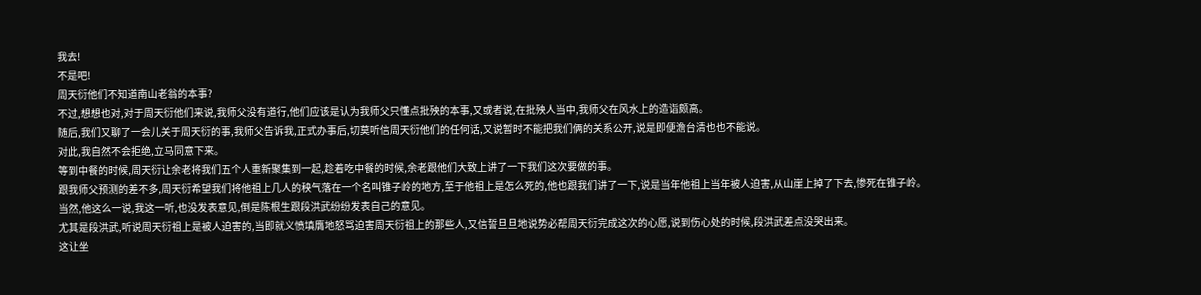我去!
不是吧!
周天衍他们不知道南山老翁的本事?
不过,想想也对,对于周天衍他们来说,我师父没有道行,他们应该是认为我师父只懂点批殃的本事,又或者说,在批殃人当中,我师父在风水上的造诣颇高。
随后,我们又聊了一会儿关于周天衍的事,我师父告诉我,正式办事后,切莫听信周天衍他们的任何话,又说暂时不能把我们俩的关系公开,说是即便澹台清也也不能说。
对此,我自然不会拒绝,立马同意下来。
等到中餐的时候,周天衍让余老将我们五个人重新聚集到一起,趁着吃中餐的时候,余老跟他们大致上讲了一下我们这次要做的事。
跟我师父预测的差不多,周天衍希望我们将他祖上几人的秧气落在一个名叫锥子岭的地方,至于他祖上是怎么死的,他也跟我们讲了一下,说是当年他祖上当年被人迫害,从山崖上掉了下去,惨死在锥子岭。
当然,他这么一说,我这一听,也没发表意见,倒是陈根生跟段洪武纷纷发表自己的意见。
尤其是段洪武,听说周天衍祖上是被人迫害的,当即就义愤填膺地怒骂迫害周天衍祖上的那些人,又信誓旦旦地说势必帮周天衍完成这次的心愿,说到伤心处的时候,段洪武差点没哭出来。
这让坐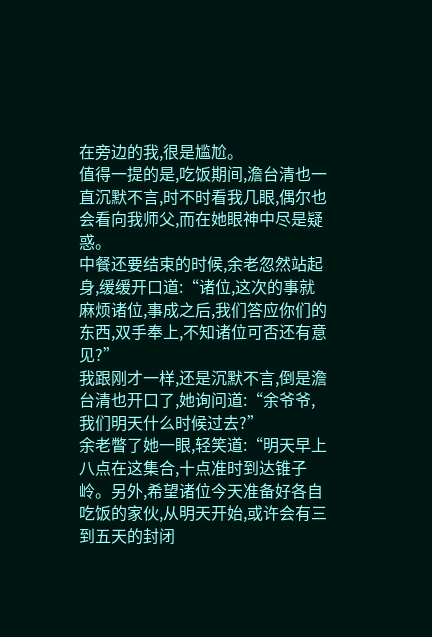在旁边的我,很是尴尬。
值得一提的是,吃饭期间,澹台清也一直沉默不言,时不时看我几眼,偶尔也会看向我师父,而在她眼神中尽是疑惑。
中餐还要结束的时候,余老忽然站起身,缓缓开口道:“诸位,这次的事就麻烦诸位,事成之后,我们答应你们的东西,双手奉上,不知诸位可否还有意见?”
我跟刚才一样,还是沉默不言,倒是澹台清也开口了,她询问道:“余爷爷,我们明天什么时候过去?”
余老瞥了她一眼,轻笑道:“明天早上八点在这集合,十点准时到达锥子岭。另外,希望诸位今天准备好各自吃饭的家伙,从明天开始,或许会有三到五天的封闭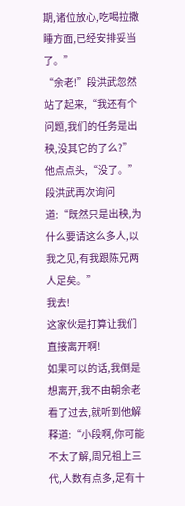期,诸位放心,吃喝拉撒睡方面,已经安排妥当了。”
“余老!”段洪武忽然站了起来,“我还有个问题,我们的任务是出秧,没其它的了么?”
他点点头,“没了。”
段洪武再次询问道:“既然只是出秧,为什么要请这么多人,以我之见,有我跟陈兄两人足矣。”
我去!
这家伙是打算让我们直接离开啊!
如果可以的话,我倒是想离开,我不由朝余老看了过去,就听到他解释道:“小段啊,你可能不太了解,周兄祖上三代,人数有点多,足有十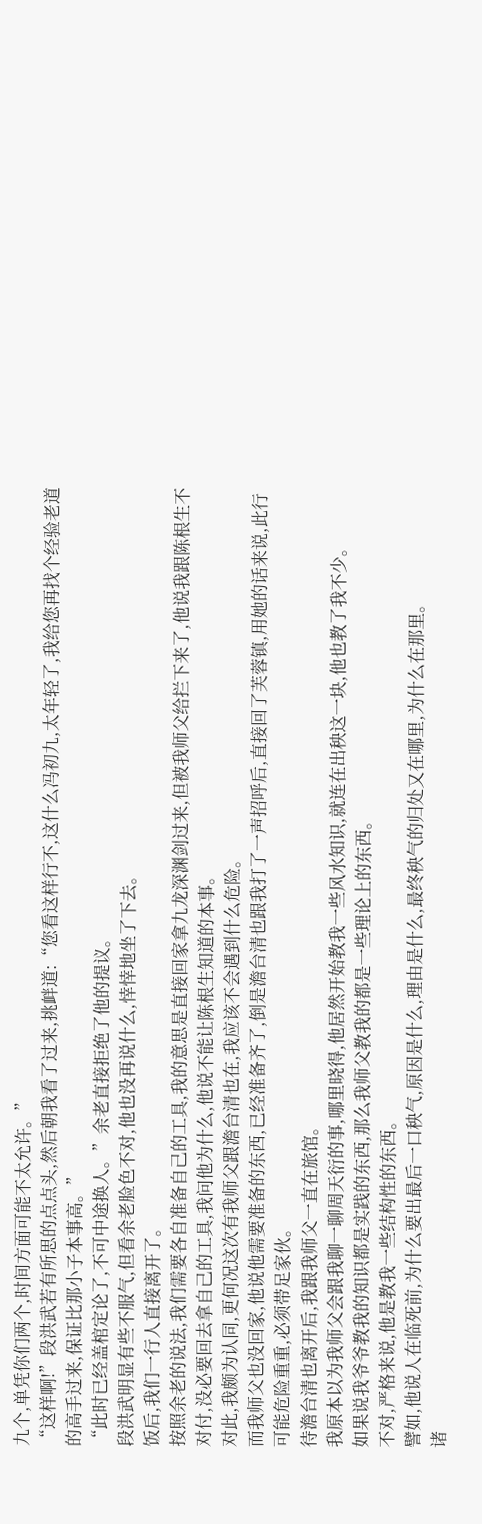九个,单凭你们两个,时间方面可能不太允许。”
“这样啊!”段洪武若有所思的点点头,然后朝我看了过来,挑衅道:“您看这样行不,这什么冯初九,太年轻了,我给您再找个经验老道的高手过来,保证比那小子本事高。”
“此时已经盖棺定论了,不可中途换人。”余老直接拒绝了他的提议。
段洪武明显有些不服气,但看余老脸色不对,他也没再说什么,悻悻地坐了下去。
饭后,我们一行人直接离开了。
按照余老的说法,我们需要各自准备自己的工具,我的意思是直接回家拿九龙深渊剑过来,但被我师父给拦下来了,他说我跟陈根生不对付,没必要回去拿自己的工具,我问他为什么,他说不能让陈根生知道的本事。
对此,我颇为认同,更何况这次有我师父跟澹台清也在,我应该不会遇到什么危险。
而我师父也没回家,他说他需要准备的东西,已经准备齐了,倒是澹台清也跟我打了一声招呼后,直接回了芙蓉镇,用她的话来说,此行可能危险重重,必须带足家伙。
待澹台清也离开后,我跟我师父一直在旅馆。
我原本以为我师父会跟我聊一聊周天衍的事,哪里晓得,他居然开始教我一些风水知识,就连在出秧这一块,他也教了我不少。
如果说我爷爷教我的知识都是实践的东西,那么我师父教我的都是一些理论上的东西。
不对,严格来说,他是教我一些结构性的东西。
譬如,他说人在临死前,为什么要出最后一口秧气,原因是什么,理由是什么,最终秧气的归处又在哪里,为什么在那里。
诸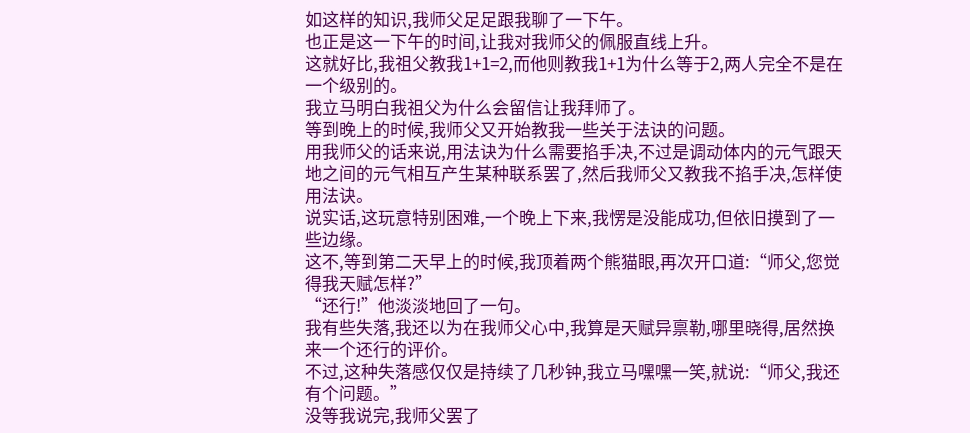如这样的知识,我师父足足跟我聊了一下午。
也正是这一下午的时间,让我对我师父的佩服直线上升。
这就好比,我祖父教我1+1=2,而他则教我1+1为什么等于2,两人完全不是在一个级别的。
我立马明白我祖父为什么会留信让我拜师了。
等到晚上的时候,我师父又开始教我一些关于法诀的问题。
用我师父的话来说,用法诀为什么需要掐手决,不过是调动体内的元气跟天地之间的元气相互产生某种联系罢了,然后我师父又教我不掐手决,怎样使用法诀。
说实话,这玩意特别困难,一个晚上下来,我愣是没能成功,但依旧摸到了一些边缘。
这不,等到第二天早上的时候,我顶着两个熊猫眼,再次开口道:“师父,您觉得我天赋怎样?”
“还行!”他淡淡地回了一句。
我有些失落,我还以为在我师父心中,我算是天赋异禀勒,哪里晓得,居然换来一个还行的评价。
不过,这种失落感仅仅是持续了几秒钟,我立马嘿嘿一笑,就说:“师父,我还有个问题。”
没等我说完,我师父罢了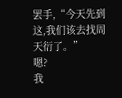罢手,“今天先到这,我们该去找周天衍了。”
嗯?
我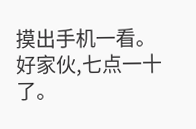摸出手机一看。
好家伙,七点一十了。